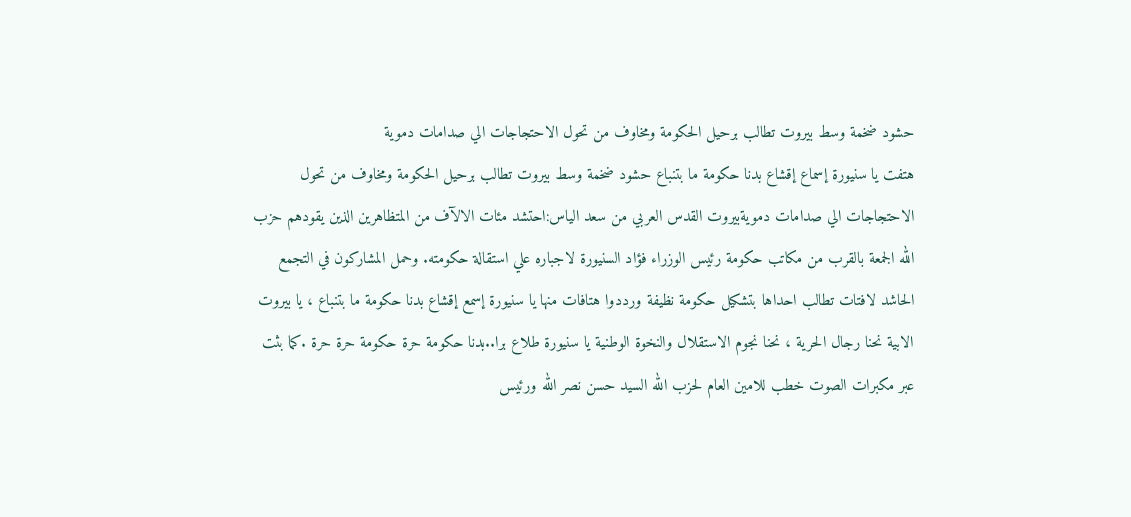حشود ضخمة وسط بيروت تطالب برحيل الحكومة ومخاوف من تحول الاحتجاجات الي صدامات دموية
هتفت يا سنيورة إسماع إقشاع بدنا حكومة ما بتنباع حشود ضخمة وسط بيروت تطالب برحيل الحكومة ومخاوف من تحول الاحتجاجات الي صدامات دمويةبيروت القدس العربي من سعد الياس:احتشد مئات الالآف من المتظاهرين الذين يقودهم حزب الله الجمعة بالقرب من مكاتب حكومة رئيس الوزراء فؤاد السنيورة لاجباره علي استقالة حكومته. وحمل المشاركون في التجمع الحاشد لافتات تطالب احداها بتشكيل حكومة نظيفة ورددوا هتافات منها يا سنيورة إسمع إقشاع بدنا حكومة ما بتنباع ، يا بيروت الابية نحنا رجال الحرية ، نحنا نجوم الاستقلال والنخوة الوطنية يا سنيورة طلاع برا..بدنا حكومة حرة حكومة حرة حرة .كما بثت عبر مكبرات الصوت خطب للامين العام لحزب الله السيد حسن نصر الله ورئيس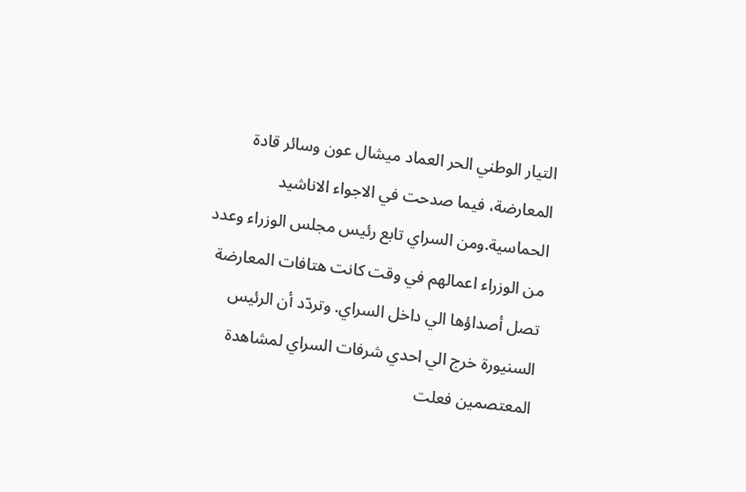التيار الوطني الحر العماد ميشال عون وسائر قادة المعارضة، فيما صدحت في الاجواء الاناشيد الحماسية.ومن السراي تابع رئيس مجلس الوزراء وعدد من الوزراء اعمالهم في وقت كانت هتافات المعارضة تصل أصداؤها الي داخل السراي. وتردّد أن الرئيس السنيورة خرج الي احدي شرفات السراي لمشاهدة المعتصمين فعلت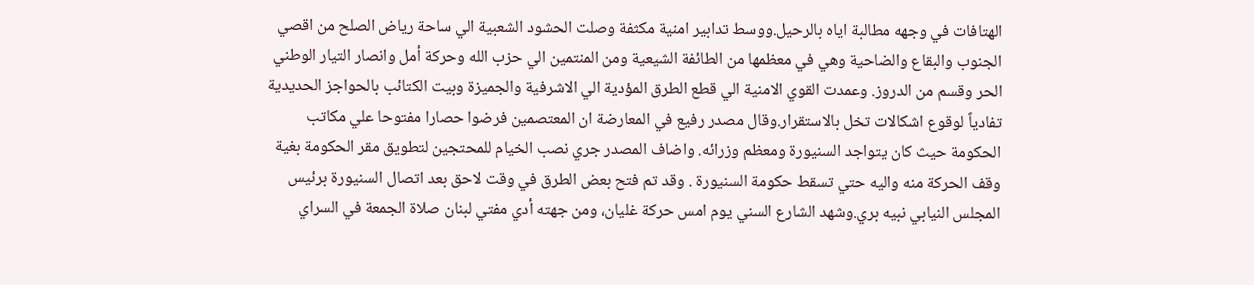الهتافات في وجهه مطالبة اياه بالرحيل.ووسط تدابير امنية مكثفة وصلت الحشود الشعبية الي ساحة رياض الصلح من اقصي الجنوب والبقاع والضاحية وهي في معظمها من الطائفة الشيعية ومن المنتمين الي حزب الله وحركة أمل وانصار التيار الوطني الحر وقسم من الدروز. وعمدت القوي الامنية الي قطع الطرق المؤدية الي الاشرفية والجميزة وبيت الكتائب بالحواجز الحديدية تفادياً لوقوع اشكالات تخل بالاستقرار.وقال مصدر رفيع في المعارضة ان المعتصمين فرضوا حصارا مفتوحا علي مكاتب الحكومة حيث كان يتواجد السنيورة ومعظم وزرائه. واضاف المصدر جري نصب الخيام للمحتجين لتطويق مقر الحكومة بغية وقف الحركة منه واليه حتي تسقط حكومة السنيورة . وقد تم فتح بعض الطرق في وقت لاحق بعد اتصال السنيورة برئيس المجلس النيابي نبيه بري.وشهد الشارع السني يوم امس حركة غليان، ومن جهته أدي مفتي لبنان صلاة الجمعة في السراي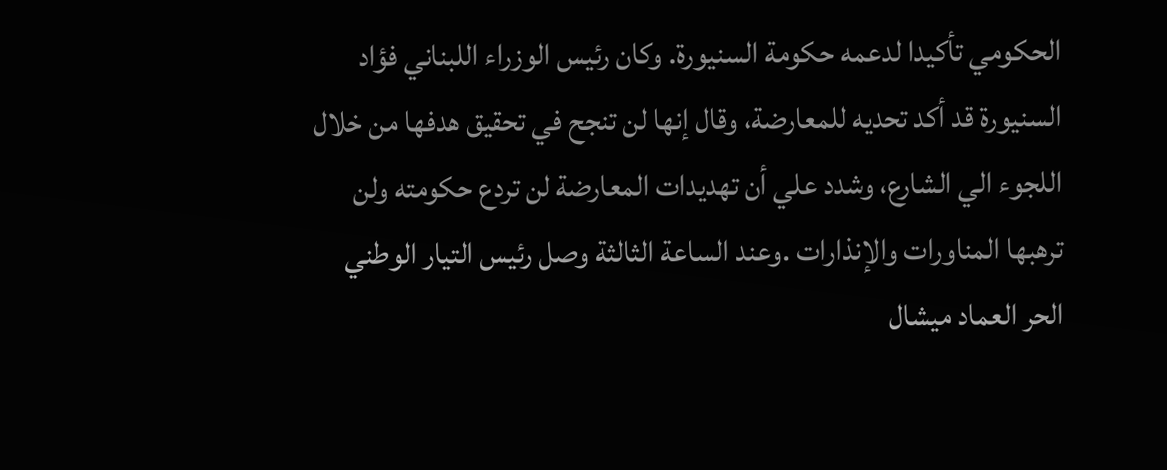الحكومي تأكيدا لدعمه حكومة السنيورة. وكان رئيس الوزراء اللبناني فؤاد السنيورة قد أكد تحديه للمعارضة، وقال إنها لن تنجح في تحقيق هدفها من خلال اللجوء الي الشارع، وشدد علي أن تهديدات المعارضة لن تردع حكومته ولن ترهبها المناورات والإنذارات .وعند الساعة الثالثة وصل رئيس التيار الوطني الحر العماد ميشال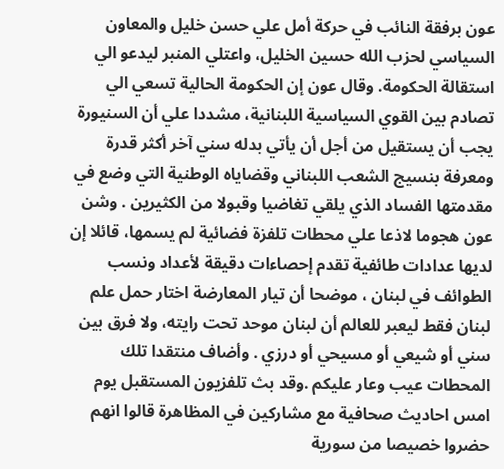عون برفقة النائب في حركة أمل علي حسن خليل والمعاون السياسي لحزب الله حسين الخليل، واعتلي المنبر ليدعو الي استقالة الحكومة. وقال عون إن الحكومة الحالية تسعي الي تصادم بين القوي السياسية اللبنانية، مشددا علي أن السنيورة يجب أن يستقيل من أجل أن يأتي بدله سني آخر أكثر قدرة ومعرفة بنسيج الشعب اللبناني وقضاياه الوطنية التي وضع في مقدمتها الفساد الذي يلقي تغاضيا وقبولا من الكثيرين . وشن عون هجوما لاذعا علي محطات تلفزة فضائية لم يسمها، قائلا إن لديها عدادات طائفية تقدم إحصاءات دقيقة لأعداد ونسب الطوائف في لبنان ، موضحا أن تيار المعارضة اختار حمل علم لبنان فقط ليعبر للعالم أن لبنان موحد تحت رايته، ولا فرق بين سني أو شيعي أو مسيحي أو درزي . وأضاف منتقدا تلك المحطات عيب وعار عليكم .وقد بث تلفزيون المستقبل يوم امس احاديث صحافية مع مشاركين في المظاهرة قالوا انهم حضروا خصيصا من سورية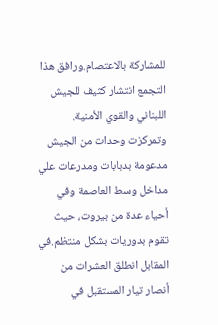للمشاركة بالاعتصام.ورافق هذا التجمع انتشار كثيف للجيش اللبناني والقوي الأمنية. وتمركزت وحدات من الجيش مدعومة بدبابات ومدرعات علي مداخل وسط العاصمة وفي أحياء عدة من بيروت، حيث تقوم بدوريات بشكل منتظم.في المقابل انطلق العشرات من أنصار تيار المستقبل في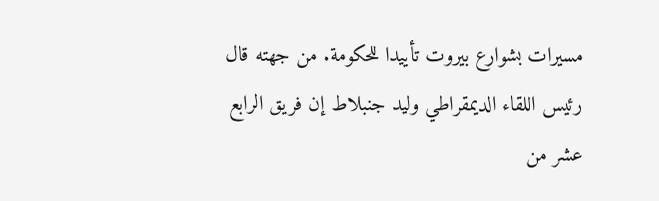مسيرات بشوارع بيروت تأييدا للحكومة. من جهته قال رئيس اللقاء الديمقراطي وليد جنبلاط إن فريق الرابع عشر من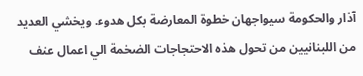آذار والحكومة سيواجهان خطوة المعارضة بكل هدوء. ويخشي العديد من اللبنانيين من تحول هذه الاحتجاجات الضخمة الي اعمال عنف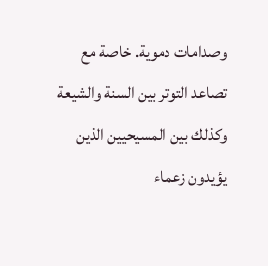وصدامات دموية. خاصة مع تصاعد التوتر بين السنة والشيعة وكذلك بين المسيحيين الذين يؤيدون زعماء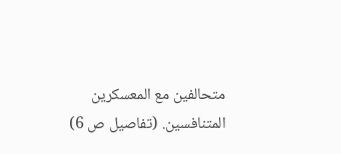متحالفين مع المعسكرين المتنافسين. (تفاصيل ص 6)